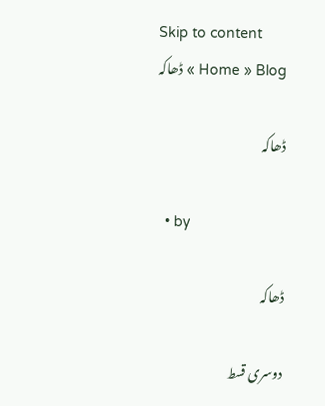Skip to content
Home » Blog » ڈھاکہ

ڈھاکہ

  • by

ڈھاکہ

دوسری قسط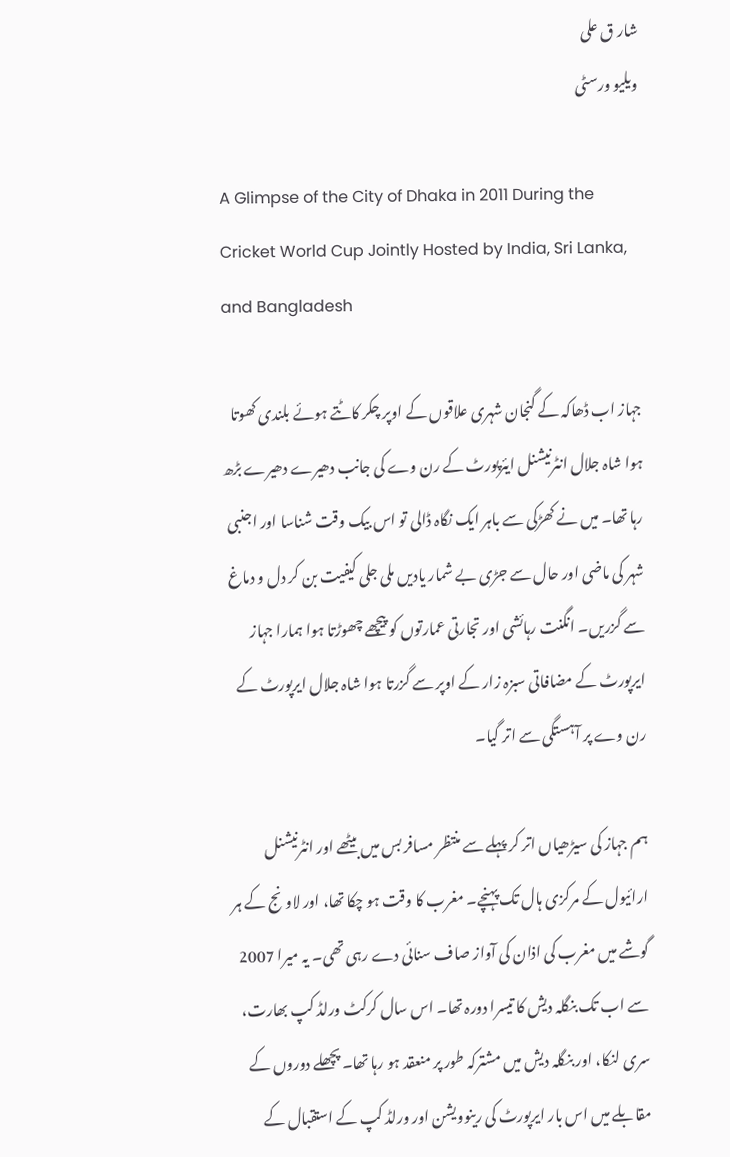شار ق علی
ویلیو ورسٹی

A Glimpse of the City of Dhaka in 2011 During the Cricket World Cup Jointly Hosted by India, Sri Lanka, and Bangladesh

جہاز اب ڈھاکہ کے گنجان شہری علاقوں کے اوپر چکر کاٹتے ہوئے بلندی کھوتا ہوا شاہ جلال انٹرنیشنل ایئرپورٹ کے رن وے کی جانب دھیرے دھیرے بڑھ رہا تھا۔ میں نے کھڑکی سے باہر ایک نگاہ ڈالی تو اس بیک وقت شناسا اور اجنبی شہر کی ماضی اور حال سے جڑی بے شمار یادیں ملی جلی کیفیت بن کر دل و دماغ سے گزریں۔ انگنت رہائشی اور تجارتی عمارتوں کو پیچھے چھوڑتا ہوا ہمارا جہاز ایرپورٹ کے مضافاتی سبزہ زار کے اوپر سے گزرتا ہوا شاہ جلال ایرپورٹ کے رن وے پر آہستگی سے اتر گیا۔

ہم جہاز کی سیڑھیاں اتر کر پہلے سے منتظر مسافر بس میں بیٹھے اور انٹرنیشنل ارائیول کے مرکزی ہال تک پہنچے۔ مغرب کا وقت ہو چکا تھا، اور لاونج کے ہر گوشے میں مغرب کی اذان کی آواز صاف سنائی دے رہی تھی۔ یہ میرا 2007 سے اب تک بنگلہ دیش کا تیسرا دورہ تھا۔ اس سال کرکٹ ورلڈ کپ بھارت، سری لنکا، اور بنگلہ دیش میں مشترکہ طور پر منعقد ہو رہا تھا۔ پچھلے دوروں کے مقابلے میں اس بار ایرپورٹ کی رینوویشن اور ورلڈ کپ کے استقبال کے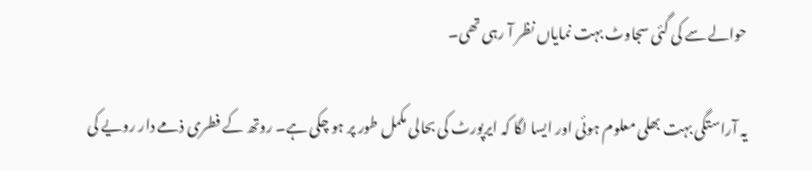حوالے سے کی گئی سجاوٹ بہت نمایاں نظر آ رہی تھی۔

یہ آراستگی بہت بھلی معلوم ہوئی اور ایسا لگا کہ ایرپورٹ کی بحالی مکمل طور پر ہو چکی ہے۔ روتھ کے فطری ذمے دار رویے کی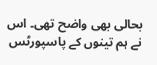بحالی بھی واضح تھی۔ اس نے ہم تینوں کے پاسپورٹس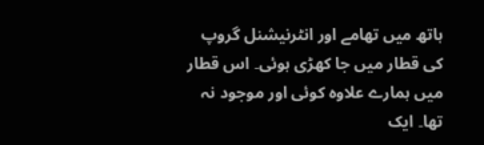ہاتھ میں تھامے اور انٹرنیشنل گروپ کی قطار میں جا کھڑی ہوئی۔ اس قطار میں ہمارے علاوہ کوئی اور موجود نہ تھا۔ ایک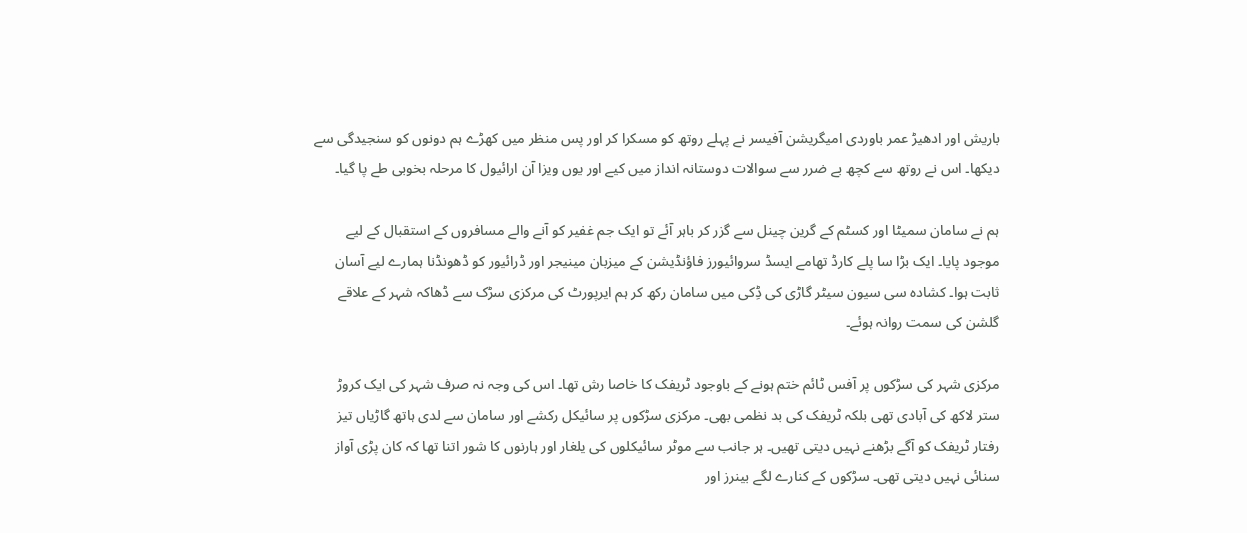باریش اور ادھیڑ عمر باوردی امیگریشن آفیسر نے پہلے روتھ کو مسکرا کر اور پس منظر میں کھڑے ہم دونوں کو سنجیدگی سے دیکھا۔ اس نے روتھ سے کچھ بے ضرر سے سوالات دوستانہ انداز میں کیے اور یوں ویزا آن ارائیول کا مرحلہ بخوبی طے پا گیا۔

ہم نے سامان سمیٹا اور کسٹم کے گرین چینل سے گزر کر باہر آئے تو ایک جم غفیر کو آنے والے مسافروں کے استقبال کے لیے موجود پایا۔ ایک بڑا سا پلے کارڈ تھامے ایسڈ سروائیورز فاؤنڈیشن کے میزبان مینیجر اور ڈرائیور کو ڈھونڈنا ہمارے لیے آسان ثابت ہوا۔ کشادہ سی سیون سیٹر گاڑی کی ڈِکی میں سامان رکھ کر ہم ایرپورٹ کی مرکزی سڑک سے ڈھاکہ شہر کے علاقے گلشن کی سمت روانہ ہوئے۔

مرکزی شہر کی سڑکوں پر آفس ٹائم ختم ہونے کے باوجود ٹریفک کا خاصا رش تھا۔ اس کی وجہ نہ صرف شہر کی ایک کروڑ ستر لاکھ کی آبادی تھی بلکہ ٹریفک کی بد نظمی بھی۔ مرکزی سڑکوں پر سائیکل رکشے اور سامان سے لدی ہاتھ گاڑیاں تیز رفتار ٹریفک کو آگے بڑھنے نہیں دیتی تھیں۔ ہر جانب سے موٹر سائیکلوں کی یلغار اور ہارنوں کا شور اتنا تھا کہ کان پڑی آواز سنائی نہیں دیتی تھی۔ سڑکوں کے کنارے لگے بینرز اور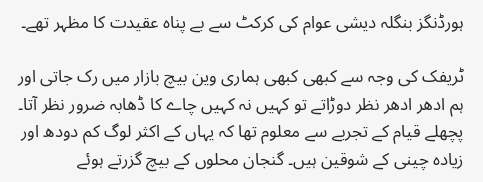ہورڈنگز بنگلہ دیشی عوام کی کرکٹ سے بے پناہ عقیدت کا مظہر تھے۔

ٹریفک کی وجہ سے کبھی کبھی ہماری وین بیچ بازار میں رک جاتی اور ہم ادھر ادھر نظر دوڑاتے تو کہیں نہ کہیں چاے کا ڈھابہ ضرور نظر آتا۔ پچھلے قیام کے تجربے سے معلوم تھا کہ یہاں کے اکثر لوگ کم دودھ اور زیادہ چینی کے شوقین ہیں۔ گنجان محلوں کے بیچ گزرتے ہوئے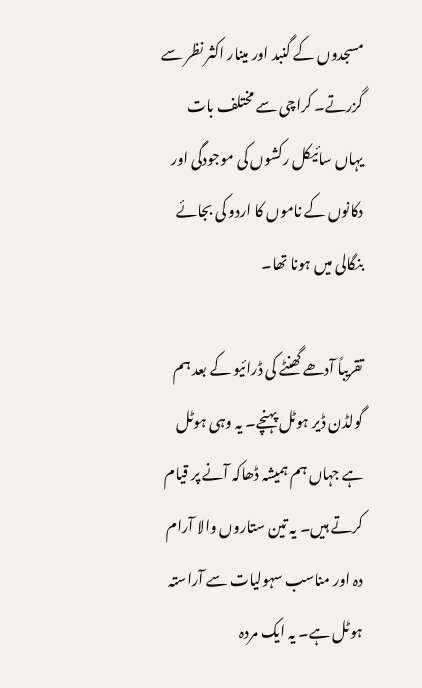مسجدوں کے گنبد اور مینار اکثر نظر سے گزرتے۔ کراچی سے مختلف بات یہاں سائیکل رکشوں کی موجودگی اور دکانوں کے ناموں کا اردو کی بجائے بنگالی میں ہونا تھا۔

تقریباً آدھے گھنٹے کی ڈرائیو کے بعد ہم گولڈن ڈیر ہوٹل پہنچے۔ یہ وہی ہوٹل ہے جہاں ہم ہمیشہ ڈھاکہ آنے پر قیام کرتے ہیں۔ یہ تین ستاروں والا آرام دہ اور مناسب سہولیات سے آراستہ ہوٹل ہے۔ یہ ایک مردہ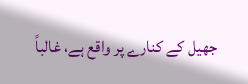جھیل کے کنارے پر واقع ہے، غالباً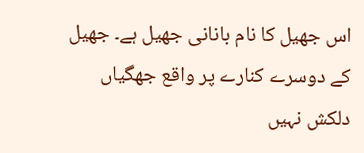اس جھیل کا نام بانانی جھیل ہے۔ جھیل کے دوسرے کنارے پر واقع جھگیاں دلکش نہیں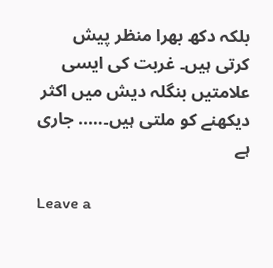بلکہ دکھ بھرا منظر پیش کرتی ہیں۔ غربت کی ایسی علامتیں بنگلہ دیش میں اکثر دیکھنے کو ملتی ہیں۔….. جاری ہے

Leave a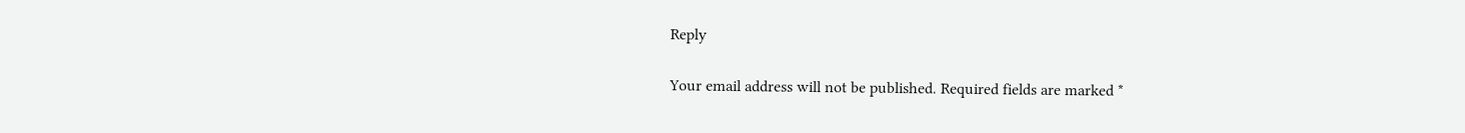Reply

Your email address will not be published. Required fields are marked *